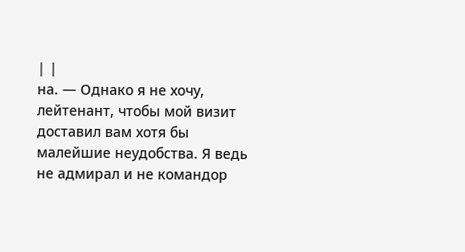| |
на. — Однако я не хочу, лейтенант, чтобы мой визит доставил вам хотя бы
малейшие неудобства. Я ведь не адмирал и не командор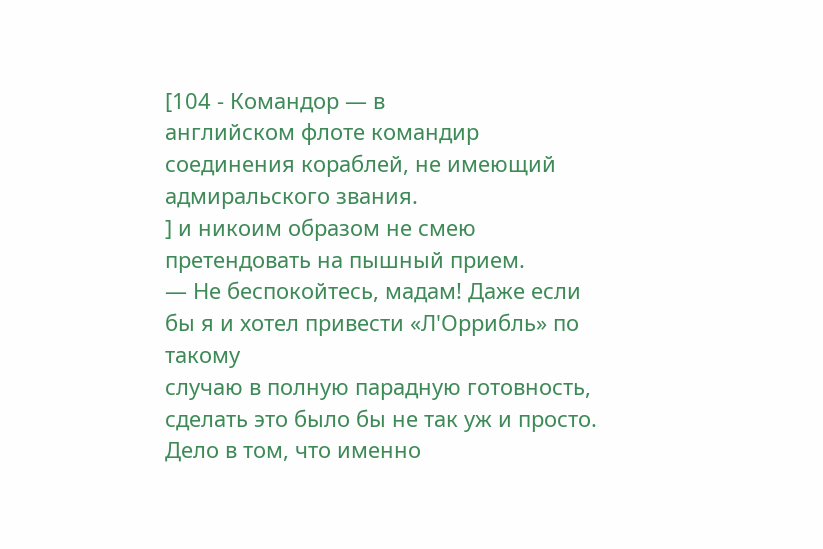[104 - Командор — в
английском флоте командир соединения кораблей, не имеющий адмиральского звания.
] и никоим образом не смею претендовать на пышный прием.
— Не беспокойтесь, мадам! Даже если бы я и хотел привести «Л'Оррибль» по такому
случаю в полную парадную готовность, сделать это было бы не так уж и просто.
Дело в том, что именно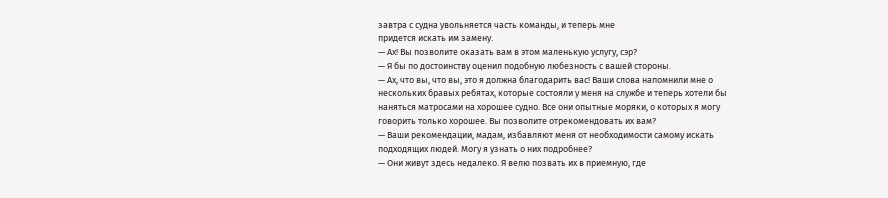завтра с судна увольняется часть команды, и теперь мне
придется искать им замену.
— Ах! Вы позволите оказать вам в этом маленькую услугу, сэр?
— Я бы по достоинству оценил подобную любезность с вашей стороны.
— Ах, что вы, что вы, это я должна благодарить вас! Ваши слова напомнили мне о
нескольких бравых ребятах, которые состояли у меня на службе и теперь хотели бы
наняться матросами на хорошее судно. Все они опытные моряки, о которых я могу
говорить только хорошее. Вы позволите отрекомендовать их вам?
— Ваши рекомендации, мадам, избавляют меня от необходимости самому искать
подходящих людей. Могу я узнать о них подробнее?
— Они живут здесь недалеко. Я велю позвать их в приемную, где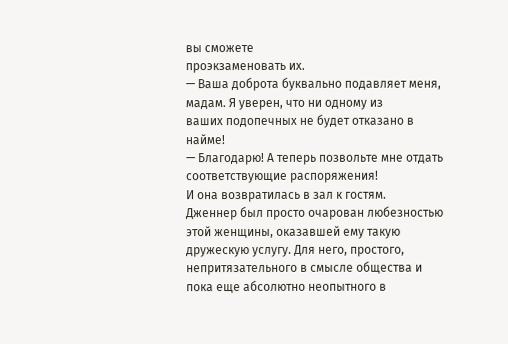вы сможете
проэкзаменовать их.
— Ваша доброта буквально подавляет меня, мадам. Я уверен, что ни одному из
ваших подопечных не будет отказано в найме!
— Благодарю! А теперь позвольте мне отдать соответствующие распоряжения!
И она возвратилась в зал к гостям.
Дженнер был просто очарован любезностью этой женщины, оказавшей ему такую
дружескую услугу. Для него, простого, непритязательного в смысле общества и
пока еще абсолютно неопытного в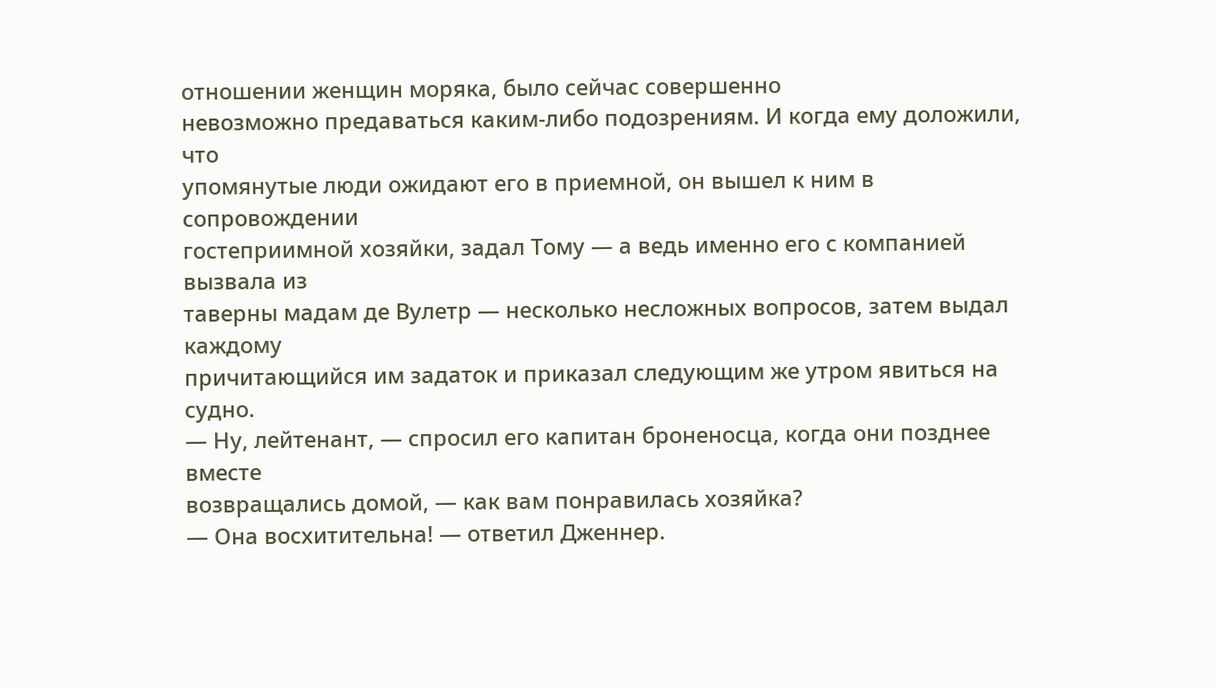отношении женщин моряка, было сейчас совершенно
невозможно предаваться каким-либо подозрениям. И когда ему доложили, что
упомянутые люди ожидают его в приемной, он вышел к ним в сопровождении
гостеприимной хозяйки, задал Тому — а ведь именно его с компанией вызвала из
таверны мадам де Вулетр — несколько несложных вопросов, затем выдал каждому
причитающийся им задаток и приказал следующим же утром явиться на судно.
— Ну, лейтенант, — спросил его капитан броненосца, когда они позднее вместе
возвращались домой, — как вам понравилась хозяйка?
— Она восхитительна! — ответил Дженнер.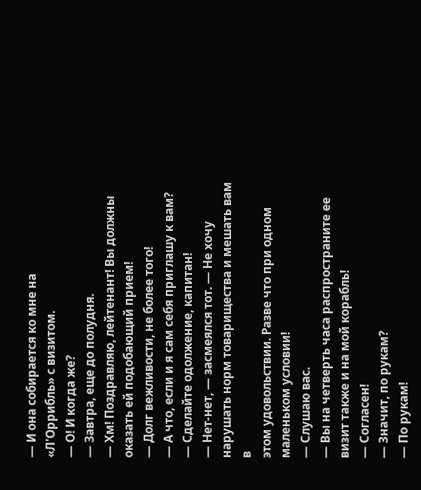— И она собирается ко мне на
«Л'Оррибль» с визитом.
— О! И когда же?
— Завтра, еще до полудня.
— Хм! Поздравляю, лейтенант! Вы должны оказать ей подобающий прием!
— Долг вежливости, не более того!
— А что, если и я сам себя приглашу к вам?
— Сделайте одолжение, капитан!
— Нет-нет, — засмеялся тот. — Не хочу нарушать норм товарищества и мешать вам в
этом удовольствии. Разве что при одном маленьком условии!
— Слушаю вас.
— Вы на четверть часа распространите ее визит также и на мой корабль!
— Согласен!
— Значит, по рукам?
— По рукам!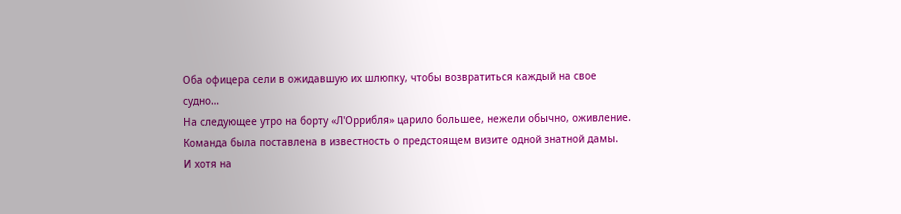Оба офицера сели в ожидавшую их шлюпку, чтобы возвратиться каждый на свое
судно…
На следующее утро на борту «Л'Оррибля» царило большее, нежели обычно, оживление.
Команда была поставлена в известность о предстоящем визите одной знатной дамы.
И хотя на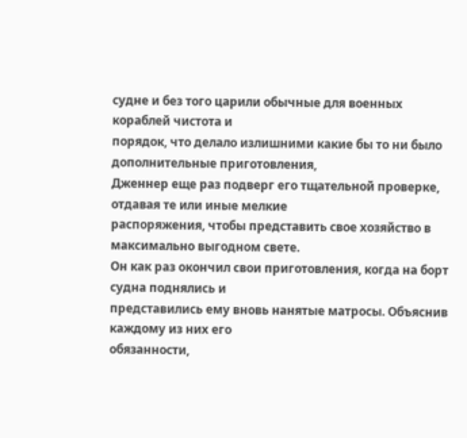судне и без того царили обычные для военных кораблей чистота и
порядок, что делало излишними какие бы то ни было дополнительные приготовления,
Дженнер еще раз подверг его тщательной проверке, отдавая те или иные мелкие
распоряжения, чтобы представить свое хозяйство в максимально выгодном свете.
Он как раз окончил свои приготовления, когда на борт судна поднялись и
представились ему вновь нанятые матросы. Объяснив каждому из них его
обязанности,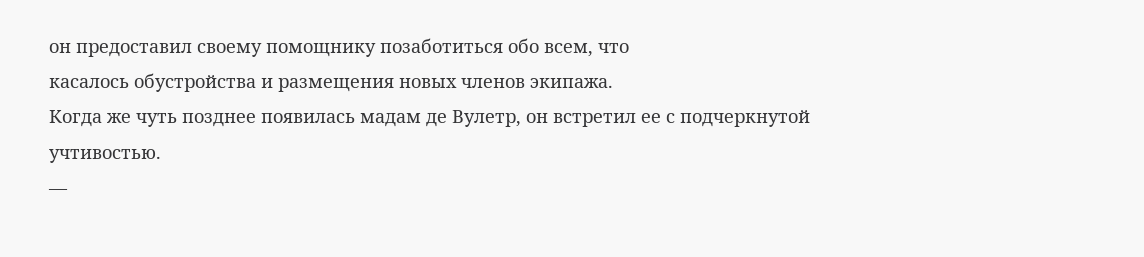он предоставил своему помощнику позаботиться обо всем, что
касалось обустройства и размещения новых членов экипажа.
Когда же чуть позднее появилась мадам де Вулетр, он встретил ее с подчеркнутой
учтивостью.
—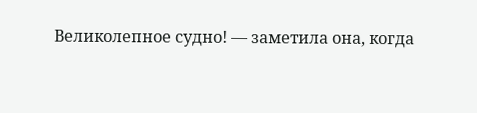Великолепное судно! — заметила она, когда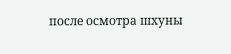после осмотра шхуны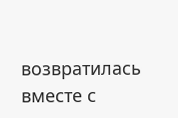возвратилась
вместе с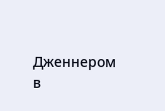Дженнером в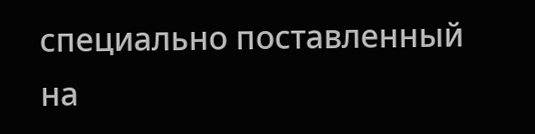специально поставленный на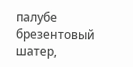палубе брезентовый шатер,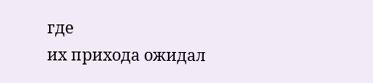где
их прихода ожидал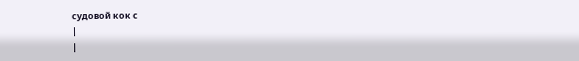судовой кок с
|
|